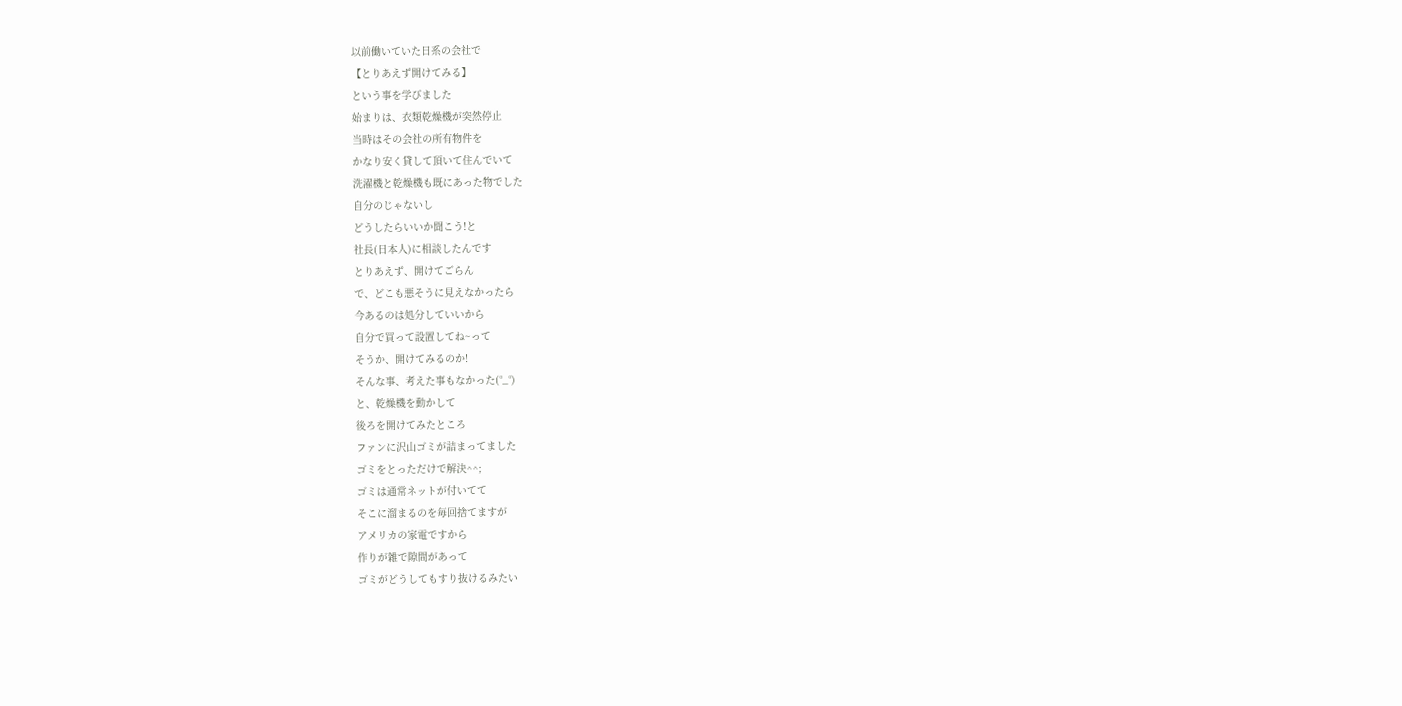以前働いていた日系の会社で
【とりあえず開けてみる】
という事を学びました
始まりは、衣類乾燥機が突然停止
当時はその会社の所有物件を
かなり安く貸して頂いて住んでいて
洗濯機と乾燥機も既にあった物でした
自分のじゃないし
どうしたらいいか聞こう!と
社長(日本人)に相談したんです
とりあえず、開けてごらん
で、どこも悪そうに見えなかったら
今あるのは処分していいから
自分で買って設置してね~って
そうか、開けてみるのか!
そんな事、考えた事もなかった(°_°)
と、乾燥機を動かして
後ろを開けてみたところ
ファンに沢山ゴミが詰まってました
ゴミをとっただけで解決^^;
ゴミは通常ネットが付いてて
そこに溜まるのを毎回捨てますが
アメリカの家電ですから
作りが雑で隙間があって
ゴミがどうしてもすり抜けるみたい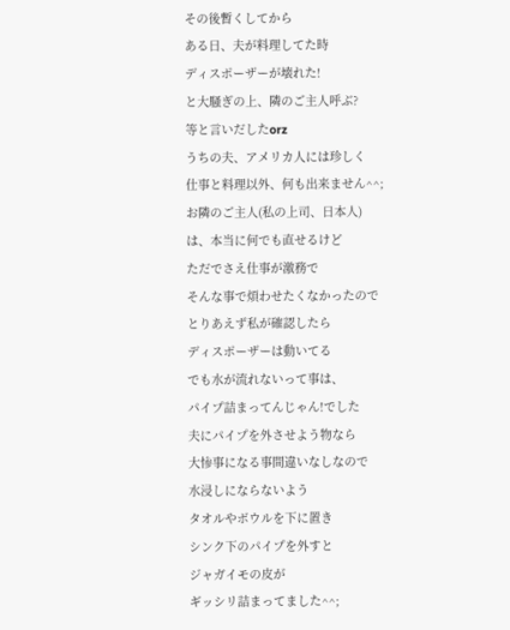その後暫くしてから
ある日、夫が料理してた時
ディスポーザーが壊れた!
と大騒ぎの上、隣のご主人呼ぶ?
等と言いだしたorz
うちの夫、アメリカ人には珍しく
仕事と料理以外、何も出来ません^^;
お隣のご主人(私の上司、日本人)
は、本当に何でも直せるけど
ただでさえ仕事が激務で
そんな事で煩わせたくなかったので
とりあえず私が確認したら
ディスポーザーは動いてる
でも水が流れないって事は、
パイプ詰まってんじゃん!でした
夫にパイプを外させよう物なら
大惨事になる事間違いなしなので
水浸しにならないよう
タオルやボウルを下に置き
シンク下のパイプを外すと
ジャガイモの皮が
ギッシリ詰まってました^^;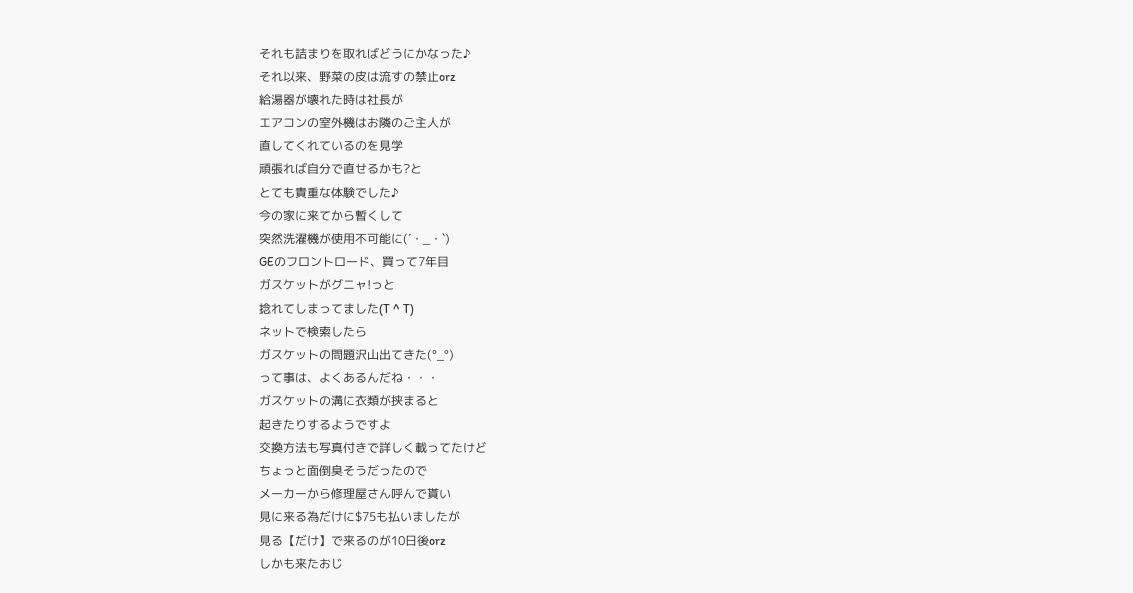それも詰まりを取ればどうにかなった♪
それ以来、野菜の皮は流すの禁止orz
給湯器が壊れた時は社長が
エアコンの室外機はお隣のご主人が
直してくれているのを見学
頑張れば自分で直せるかも?と
とても貴重な体験でした♪
今の家に来てから暫くして
突然洗濯機が使用不可能に(´・_・`)
GEのフロントロード、買って7年目
ガスケットがグニャ!っと
捻れてしまってました(T ^ T)
ネットで検索したら
ガスケットの問題沢山出てきた(°_°)
って事は、よくあるんだね・・・
ガスケットの溝に衣類が挟まると
起きたりするようですよ
交換方法も写真付きで詳しく載ってたけど
ちょっと面倒臭そうだったので
メーカーから修理屋さん呼んで貰い
見に来る為だけに$75も払いましたが
見る【だけ】で来るのが10日後orz
しかも来たおじ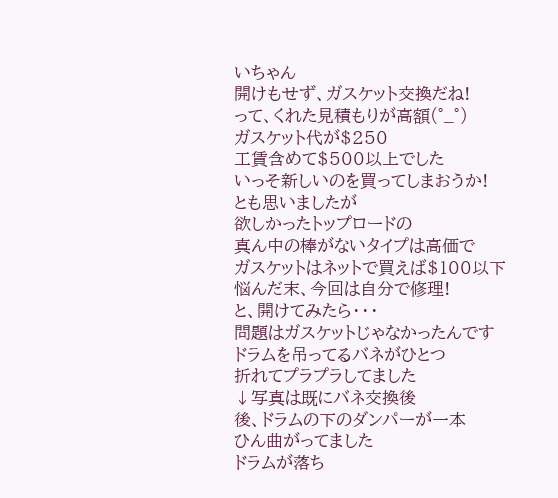いちゃん
開けもせず、ガスケット交換だね!
って、くれた見積もりが高額(°_°)
ガスケット代が$250
工賃含めて$500以上でした
いっそ新しいのを買ってしまおうか!
とも思いましたが
欲しかったトップロードの
真ん中の棒がないタイプは高価で
ガスケットはネットで買えば$100以下
悩んだ末、今回は自分で修理!
と、開けてみたら・・・
問題はガスケットじゃなかったんです
ドラムを吊ってるバネがひとつ
折れてプラプラしてました
↓写真は既にバネ交換後
後、ドラムの下のダンパーが一本
ひん曲がってました
ドラムが落ち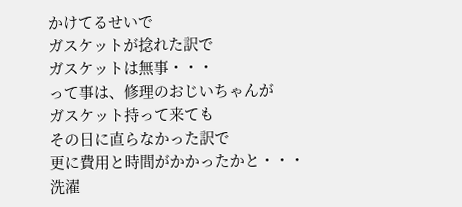かけてるせいで
ガスケットが捻れた訳で
ガスケットは無事・・・
って事は、修理のおじいちゃんが
ガスケット持って来ても
その日に直らなかった訳で
更に費用と時間がかかったかと・・・
洗濯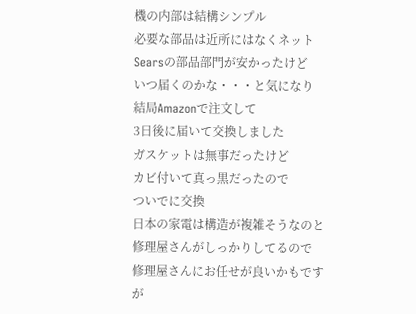機の内部は結構シンプル
必要な部品は近所にはなくネット
Searsの部品部門が安かったけど
いつ届くのかな・・・と気になり
結局Amazonで注文して
3日後に届いて交換しました
ガスケットは無事だったけど
カビ付いて真っ黒だったので
ついでに交換
日本の家電は構造が複雑そうなのと
修理屋さんがしっかりしてるので
修理屋さんにお任せが良いかもですが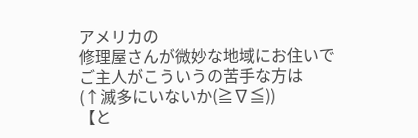アメリカの
修理屋さんが微妙な地域にお住いで
ご主人がこういうの苦手な方は
(↑滅多にいないか(≧∇≦))
【と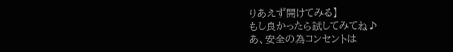りあえず開けてみる】
もし良かったら試してみてね♪
あ、安全の為コンセントは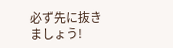必ず先に抜きましょう!